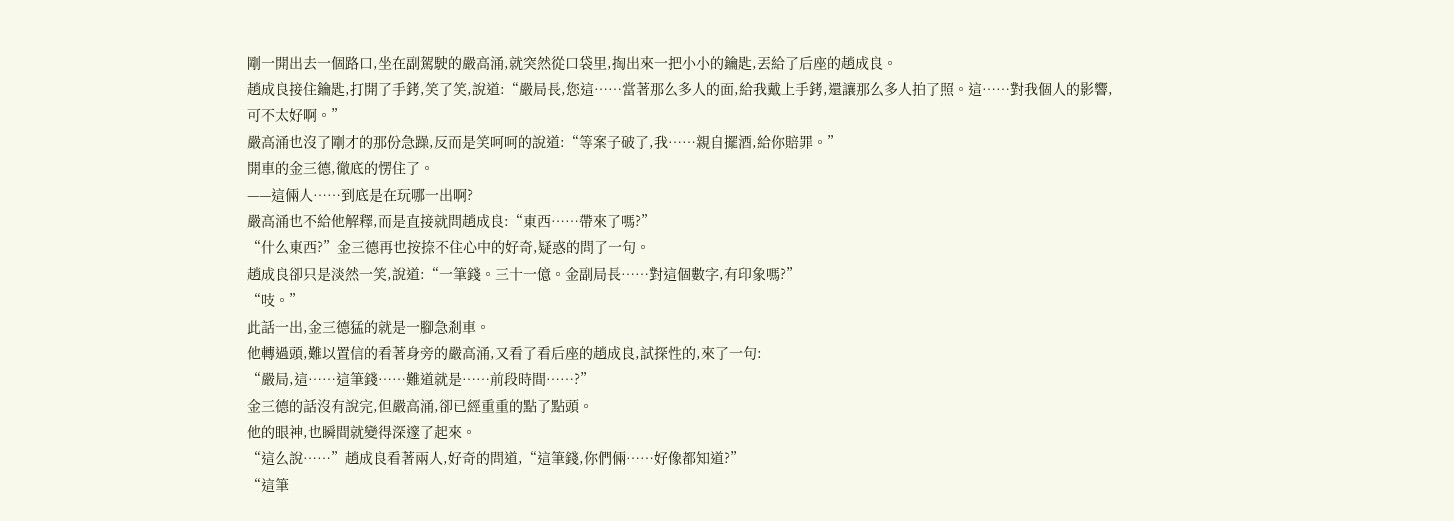剛一開出去一個路口,坐在副駕駛的嚴高涌,就突然從口袋里,掏出來一把小小的鑰匙,丟給了后座的趙成良。
趙成良接住鑰匙,打開了手銬,笑了笑,說道:“嚴局長,您這……當著那么多人的面,給我戴上手銬,還讓那么多人拍了照。這……對我個人的影響,可不太好啊。”
嚴高涌也沒了剛才的那份急躁,反而是笑呵呵的說道:“等案子破了,我……親自擺酒,給你賠罪。”
開車的金三德,徹底的愣住了。
——這倆人……到底是在玩哪一出啊?
嚴高涌也不給他解釋,而是直接就問趙成良:“東西……帶來了嗎?”
“什么東西?”金三德再也按捺不住心中的好奇,疑惑的問了一句。
趙成良卻只是淡然一笑,說道:“一筆錢。三十一億。金副局長……對這個數字,有印象嗎?”
“吱。”
此話一出,金三德猛的就是一腳急剎車。
他轉過頭,難以置信的看著身旁的嚴高涌,又看了看后座的趙成良,試探性的,來了一句:
“嚴局,這……這筆錢……難道就是……前段時間……?”
金三德的話沒有說完,但嚴高涌,卻已經重重的點了點頭。
他的眼神,也瞬間就變得深邃了起來。
“這么說……”趙成良看著兩人,好奇的問道,“這筆錢,你們倆……好像都知道?”
“這筆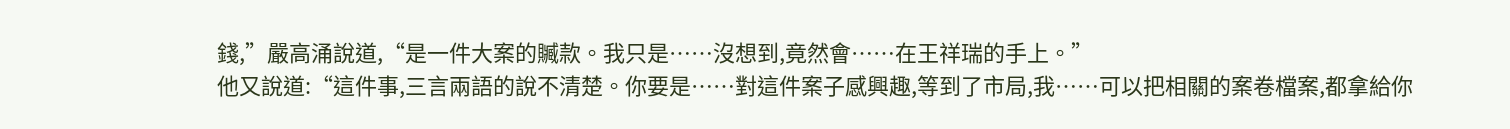錢,”嚴高涌說道,“是一件大案的贓款。我只是……沒想到,竟然會……在王祥瑞的手上。”
他又說道:“這件事,三言兩語的說不清楚。你要是……對這件案子感興趣,等到了市局,我……可以把相關的案卷檔案,都拿給你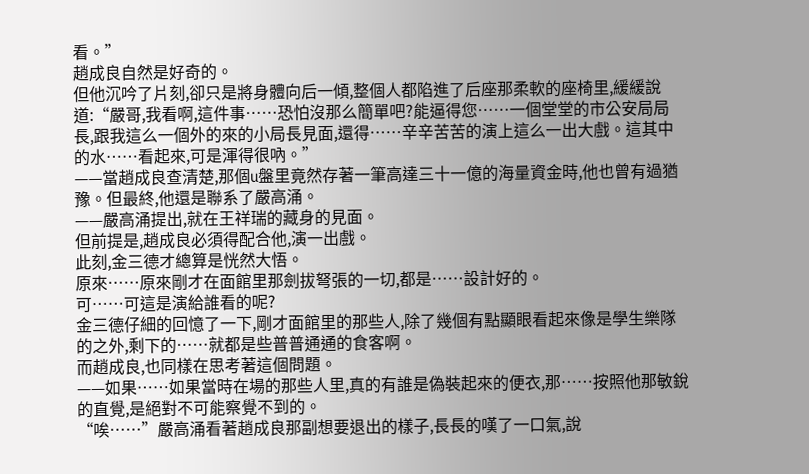看。”
趙成良自然是好奇的。
但他沉吟了片刻,卻只是將身體向后一傾,整個人都陷進了后座那柔軟的座椅里,緩緩說道:“嚴哥,我看啊,這件事……恐怕沒那么簡單吧?能逼得您……一個堂堂的市公安局局長,跟我這么一個外的來的小局長見面,還得……辛辛苦苦的演上這么一出大戲。這其中的水……看起來,可是渾得很吶。”
——當趙成良查清楚,那個u盤里竟然存著一筆高達三十一億的海量資金時,他也曾有過猶豫。但最終,他還是聯系了嚴高涌。
——嚴高涌提出,就在王祥瑞的藏身的見面。
但前提是,趙成良必須得配合他,演一出戲。
此刻,金三德才總算是恍然大悟。
原來……原來剛才在面館里那劍拔弩張的一切,都是……設計好的。
可……可這是演給誰看的呢?
金三德仔細的回憶了一下,剛才面館里的那些人,除了幾個有點顯眼看起來像是學生樂隊的之外,剩下的……就都是些普普通通的食客啊。
而趙成良,也同樣在思考著這個問題。
——如果……如果當時在場的那些人里,真的有誰是偽裝起來的便衣,那……按照他那敏銳的直覺,是絕對不可能察覺不到的。
“唉……”嚴高涌看著趙成良那副想要退出的樣子,長長的嘆了一口氣,說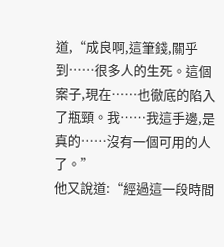道,“成良啊,這筆錢,關乎到……很多人的生死。這個案子,現在……也徹底的陷入了瓶頸。我……我這手邊,是真的……沒有一個可用的人了。”
他又說道:“經過這一段時間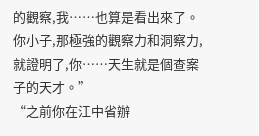的觀察,我……也算是看出來了。你小子,那極強的觀察力和洞察力,就證明了,你……天生就是個查案子的天才。”
“之前你在江中省辦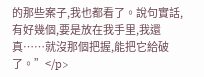的那些案子,我也都看了。說句實話,有好幾個,要是放在我手里,我還真……就沒那個把握,能把它給破了。”</p>